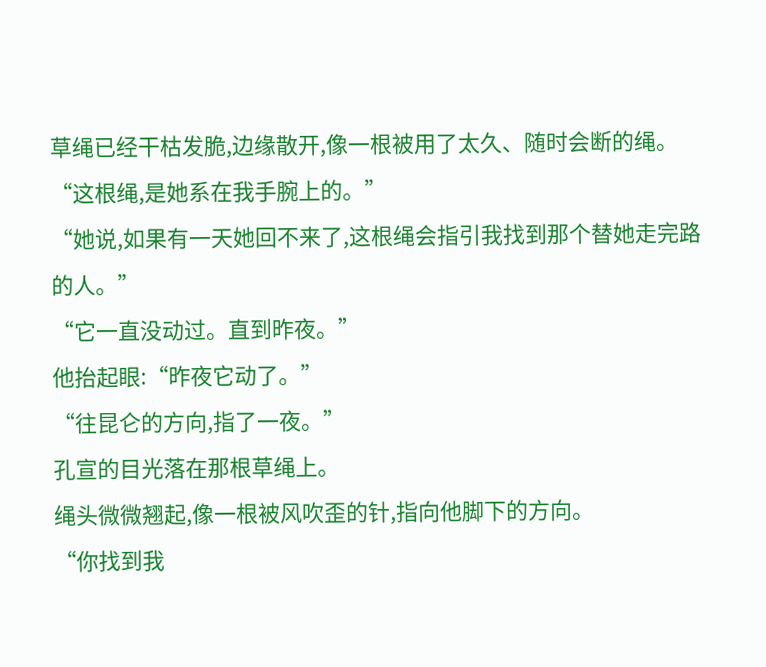草绳已经干枯发脆,边缘散开,像一根被用了太久、随时会断的绳。
“这根绳,是她系在我手腕上的。”
“她说,如果有一天她回不来了,这根绳会指引我找到那个替她走完路的人。”
“它一直没动过。直到昨夜。”
他抬起眼:“昨夜它动了。”
“往昆仑的方向,指了一夜。”
孔宣的目光落在那根草绳上。
绳头微微翘起,像一根被风吹歪的针,指向他脚下的方向。
“你找到我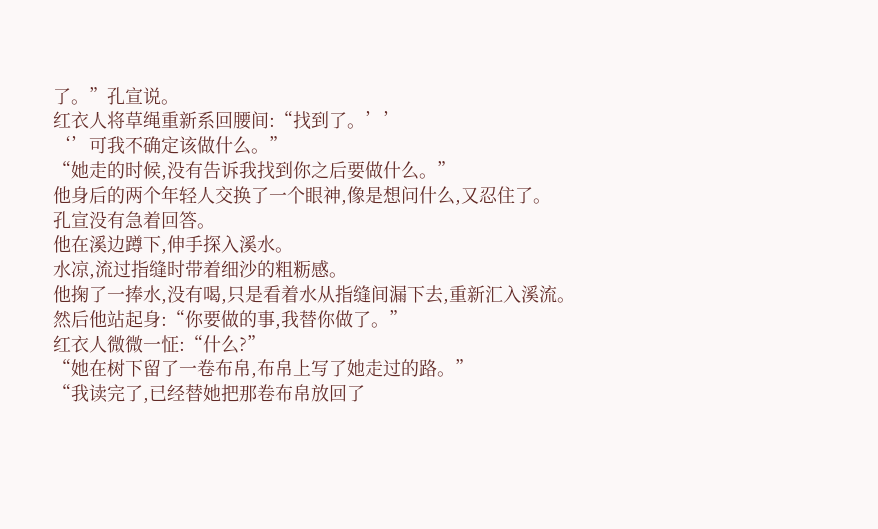了。”孔宣说。
红衣人将草绳重新系回腰间:“找到了。’’
‘’可我不确定该做什么。”
“她走的时候,没有告诉我找到你之后要做什么。”
他身后的两个年轻人交换了一个眼神,像是想问什么,又忍住了。
孔宣没有急着回答。
他在溪边蹲下,伸手探入溪水。
水凉,流过指缝时带着细沙的粗粝感。
他掬了一捧水,没有喝,只是看着水从指缝间漏下去,重新汇入溪流。
然后他站起身:“你要做的事,我替你做了。”
红衣人微微一怔:“什么?”
“她在树下留了一卷布帛,布帛上写了她走过的路。”
“我读完了,已经替她把那卷布帛放回了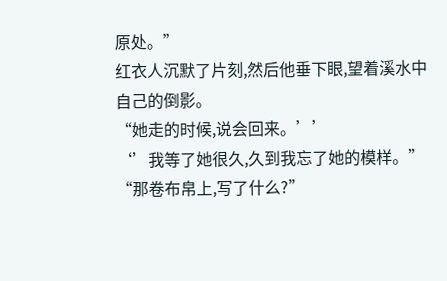原处。”
红衣人沉默了片刻,然后他垂下眼,望着溪水中自己的倒影。
“她走的时候,说会回来。’’
‘’我等了她很久,久到我忘了她的模样。”
“那卷布帛上,写了什么?”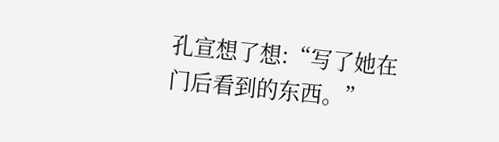孔宣想了想:“写了她在门后看到的东西。”